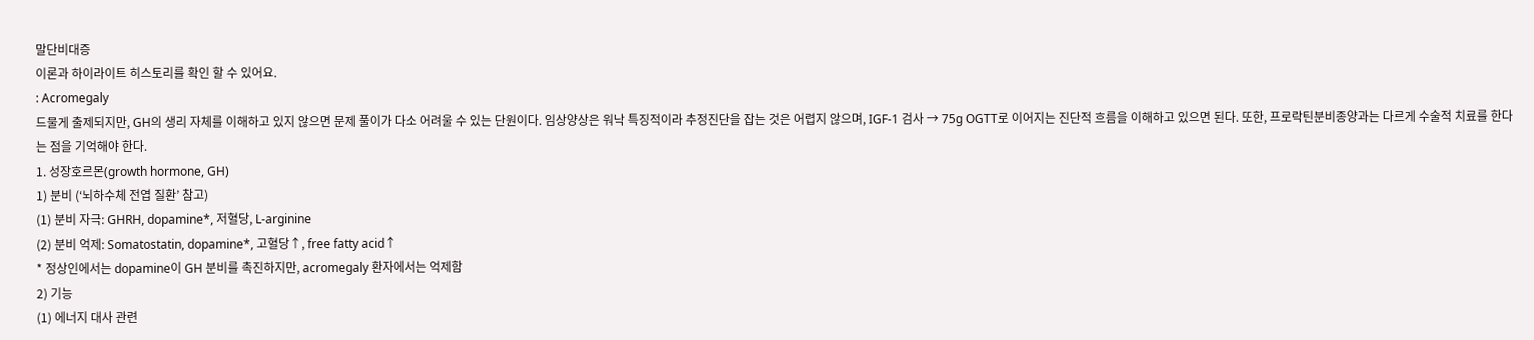말단비대증
이론과 하이라이트 히스토리를 확인 할 수 있어요.
: Acromegaly
드물게 출제되지만, GH의 생리 자체를 이해하고 있지 않으면 문제 풀이가 다소 어려울 수 있는 단원이다. 임상양상은 워낙 특징적이라 추정진단을 잡는 것은 어렵지 않으며, IGF-1 검사 → 75g OGTT로 이어지는 진단적 흐름을 이해하고 있으면 된다. 또한, 프로락틴분비종양과는 다르게 수술적 치료를 한다는 점을 기억해야 한다.
1. 성장호르몬(growth hormone, GH)
1) 분비 (‘뇌하수체 전엽 질환’ 참고)
(1) 분비 자극: GHRH, dopamine*, 저혈당, L-arginine
(2) 분비 억제: Somatostatin, dopamine*, 고혈당↑, free fatty acid↑
* 정상인에서는 dopamine이 GH 분비를 촉진하지만, acromegaly 환자에서는 억제함
2) 기능
(1) 에너지 대사 관련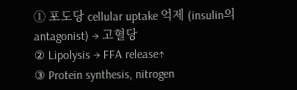① 포도당 cellular uptake 억제 (insulin의 antagonist) → 고혈당
② Lipolysis → FFA release↑
③ Protein synthesis, nitrogen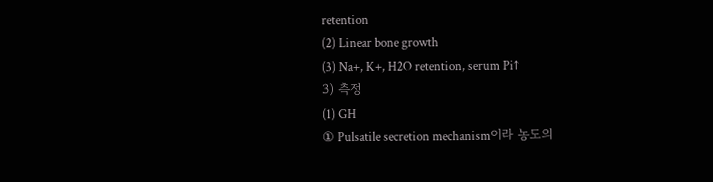retention
(2) Linear bone growth
(3) Na+, K+, H2O retention, serum Pi↑
3) 측정
(1) GH
① Pulsatile secretion mechanism이라 농도의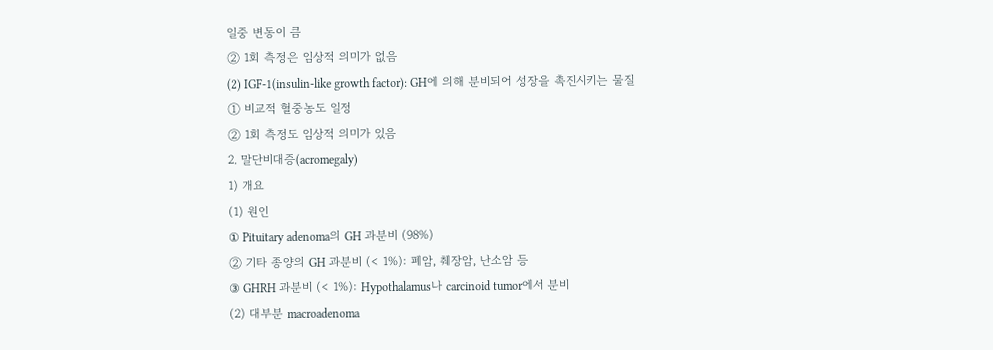일중 변동이 큼
② 1회 측정은 임상적 의미가 없음
(2) IGF-1(insulin-like growth factor): GH에 의해 분비되어 성장을 촉진시키는 물질
① 비교적 혈중농도 일정
② 1회 측정도 임상적 의미가 있음
2. 말단비대증(acromegaly)
1) 개요
(1) 원인
① Pituitary adenoma의 GH 과분비 (98%)
② 기타 종양의 GH 과분비 (< 1%): 폐암, 췌장암, 난소암 등
③ GHRH 과분비 (< 1%): Hypothalamus나 carcinoid tumor에서 분비
(2) 대부분 macroadenoma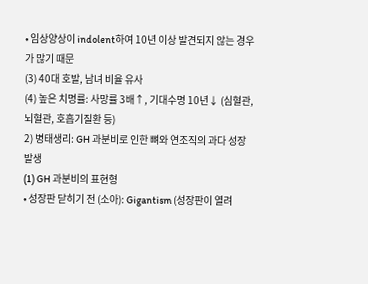• 임상양상이 indolent하여 10년 이상 발견되지 않는 경우가 많기 때문
(3) 40대 호발, 남녀 비율 유사
(4) 높은 치명률: 사망률 3배↑, 기대수명 10년↓ (심혈관, 뇌혈관, 호흡기질환 등)
2) 병태생리: GH 과분비로 인한 뼈와 연조직의 과다 성장 발생
(1) GH 과분비의 표현형
• 성장판 닫히기 전 (소아): Gigantism (성장판이 열려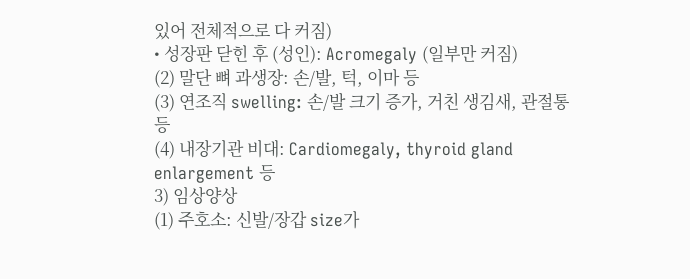있어 전체적으로 다 커짐)
• 성장판 닫힌 후 (성인): Acromegaly (일부만 커짐)
(2) 말단 뼈 과생장: 손/발, 턱, 이마 등
(3) 연조직 swelling: 손/발 크기 증가, 거친 생김새, 관절통 등
(4) 내장기관 비대: Cardiomegaly, thyroid gland enlargement 등
3) 임상양상
(1) 주호소: 신발/장갑 size가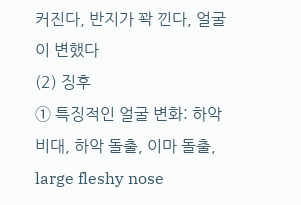커진다, 반지가 꽉 낀다, 얼굴이 변했다
(2) 징후
① 특징적인 얼굴 변화: 하악 비대, 하악 돌출, 이마 돌출, large fleshy nose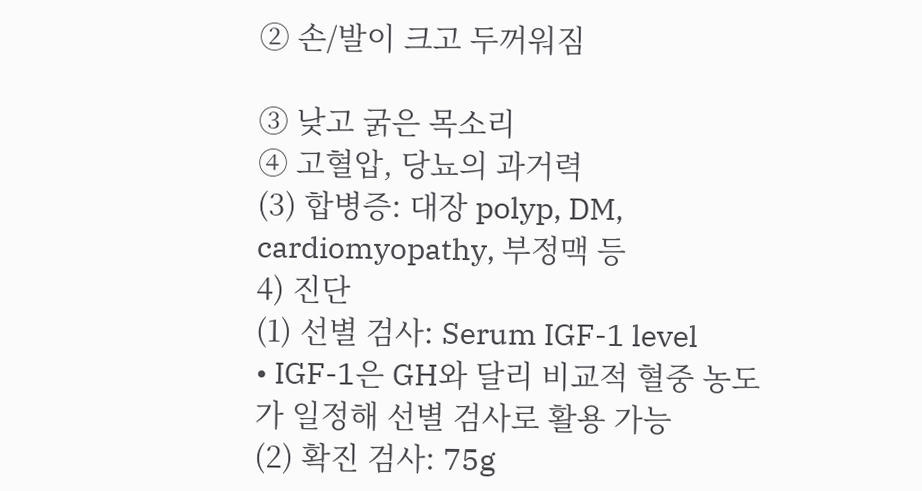② 손/발이 크고 두꺼워짐

③ 낮고 굵은 목소리
④ 고혈압, 당뇨의 과거력
(3) 합병증: 대장 polyp, DM, cardiomyopathy, 부정맥 등
4) 진단
(1) 선별 검사: Serum IGF-1 level
• IGF-1은 GH와 달리 비교적 혈중 농도가 일정해 선별 검사로 활용 가능
(2) 확진 검사: 75g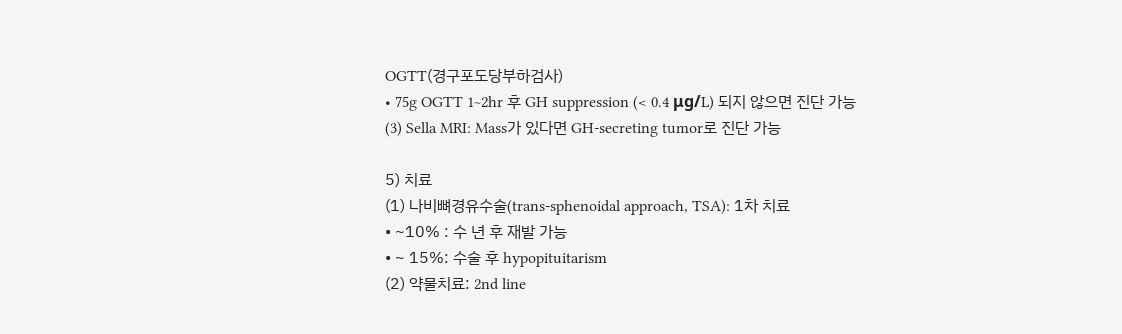OGTT(경구포도당부하검사)
• 75g OGTT 1~2hr 후 GH suppression (< 0.4 μg/L) 되지 않으면 진단 가능
(3) Sella MRI: Mass가 있다면 GH-secreting tumor로 진단 가능

5) 치료
(1) 나비뼈경유수술(trans-sphenoidal approach, TSA): 1차 치료
• ~10% : 수 년 후 재발 가능
• ~ 15%: 수술 후 hypopituitarism
(2) 약물치료: 2nd line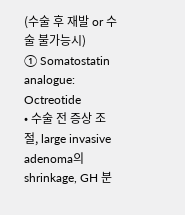(수술 후 재발 or 수술 불가능시)
① Somatostatin analogue: Octreotide
• 수술 전 증상 조절, large invasive adenoma의 shrinkage, GH 분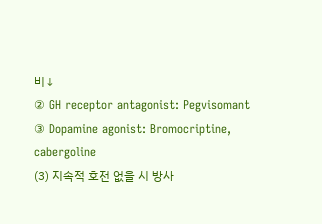비↓
② GH receptor antagonist: Pegvisomant
③ Dopamine agonist: Bromocriptine, cabergoline
(3) 지속적 호전 없을 시 방사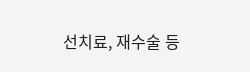선치료, 재수술 등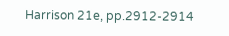Harrison 21e, pp.2912-2914